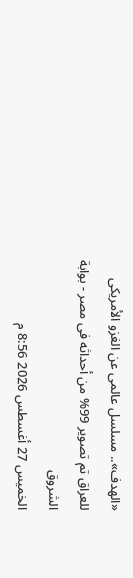«الهدف».. مسلسل عالمى عن الغزو الأمريكى للعراق تم تصوير 99% من أحداثه فى مصر - بوابة الشروق
الخميس 27 أغسطس 2026 8:56 م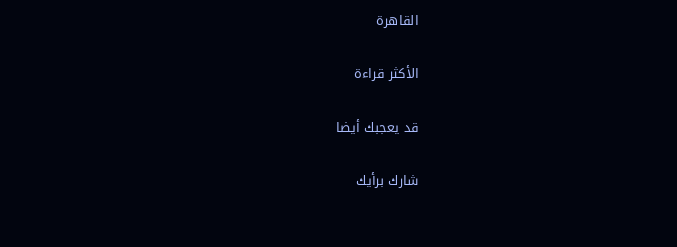القاهرة

الأكثر قراءة

قد يعجبك أيضا

شارك برأيك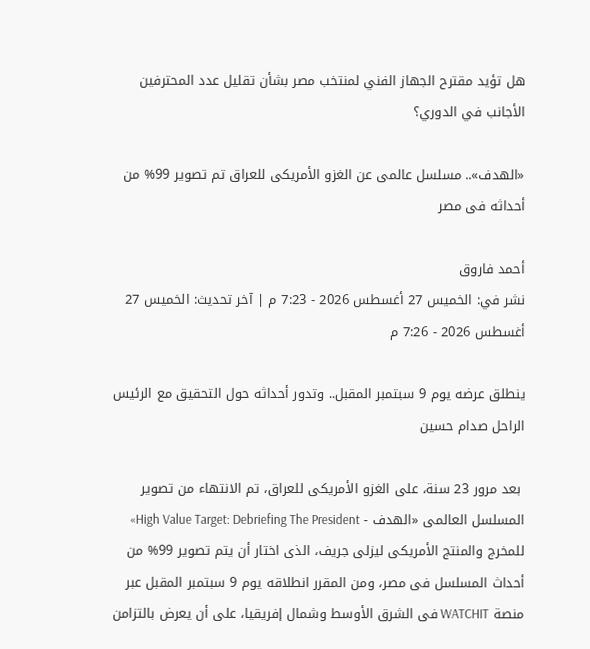هل تؤيد مقترح الجهاز الفني لمنتخب مصر بشأن تقليل عدد المحترفين الأجانب في الدوري؟

«الهدف».. مسلسل عالمى عن الغزو الأمريكى للعراق تم تصوير 99% من أحداثه فى مصر

أحمد فاروق
نشر في: الخميس 27 أغسطس 2026 - 7:23 م | آخر تحديث: الخميس 27 أغسطس 2026 - 7:26 م

ينطلق عرضه يوم 9 سبتمبر المقبل.. وتدور أحداثه حول التحقيق مع الرئيس الراحل صدام حسين

 بعد مرور 23 سنة، على الغزو الأمريكى للعراق، تم الانتهاء من تصوير المسلسل العالمى «الهدف - High Value Target: Debriefing The President» للمخرج والمنتج الأمريكى ليزلى جريف، الذى اختار أن يتم تصوير 99% من أحداث المسلسل فى مصر، ومن المقرر انطلاقه يوم 9 سبتمبر المقبل عبر منصة WATCHIT فى الشرق الأوسط وشمال إفريقيا، على أن يعرض بالتزامن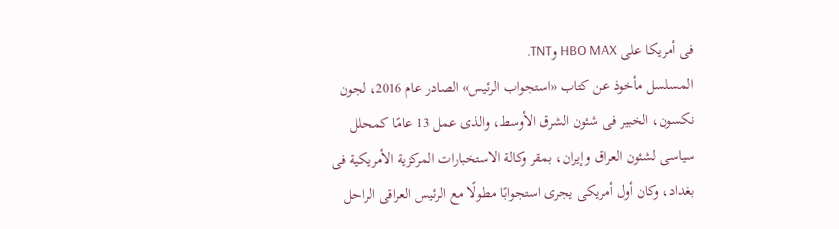فى أمريكا على HBO MAX وTNT.
المسلسل مأخوذ عن كتاب «استجواب الرئيس» الصادر عام 2016، لجون نكسون، الخبير فى شئون الشرق الأوسط، والذى عمل 13 عامًا كمحلل سياسى لشئون العراق وإيران، بمقر وكالة الاستخبارات المركزية الأمريكية فى بغداد، وكان أول أمريكى يجرى استجوابًا مطولًا مع الرئيس العراقى الراحل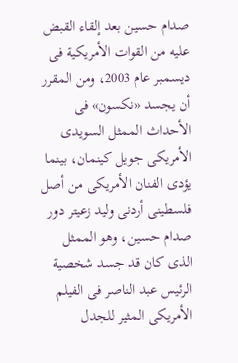صدام حسين بعد إلقاء القبض عليه من القوات الأمريكية فى ديسمبر عام 2003، ومن المقرر أن يجسد «نكسون» فى الأحداث الممثل السويدى الأمريكى جويل كينمان، بينما يؤدى الفنان الأمريكى من أصل فلسطينى أردنى وليد زعيتر دور صدام حسين، وهو الممثل الذى كان قد جسد شخصية الرئيس عبد الناصر فى الفيلم الأمريكى المثير للجدل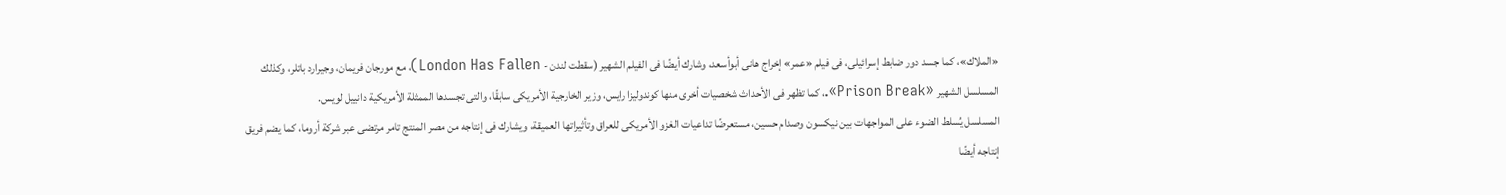«الملاك»، كما جسد دور ضابط إسرائيلى، فى فيلم «عمر» إخراج هانى أبوأسعد، وشارك أيضًا فى الفيلم الشهير (سقطت لندن - London Has Fallen)، مع مورجان فريمان، وجيرارد باتلر، وكذلك المسلسل الشهير «Prison Break».، كما تظهر فى الأحداث شخصيات أخرى منها كوندوليزا رايس، وزير الخارجية الأمريكى سابقًا، والتى تجسدها الممثلة الأمريكية دانييل لويس.
المسلسل يُسلط الضوء على المواجهات بين نيكسون وصدام حسين، مستعرضًا تداعيات الغزو الأمريكى للعراق وتأثيراتها العميقة، ويشارك فى إنتاجه من مصر المنتج تامر مرتضى عبر شركة أروما، كما يضم فريق إنتاجه أيضًا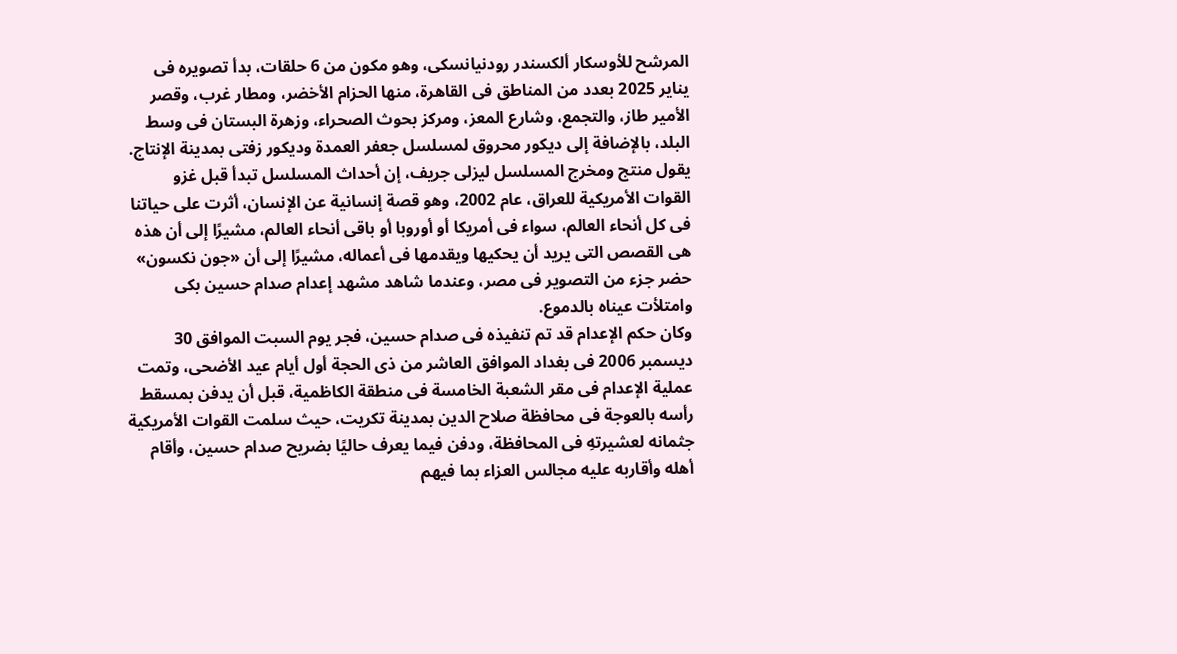المرشح للأوسكار ألكسندر رودنيانسكى، وهو مكون من 6 حلقات، بدأ تصويره فى يناير 2025 بعدد من المناطق فى القاهرة، منها الحزام الأخضر، ومطار غرب، وقصر الأمير طاز، والتجمع، وشارع المعز، ومركز بحوث الصحراء، وزهرة البستان فى وسط البلد، بالإضافة إلى ديكور محروق لمسلسل جعفر العمدة وديكور زفتى بمدينة الإنتاج.
يقول منتج ومخرج المسلسل ليزلى جريف، إن أحداث المسلسل تبدأ قبل غزو القوات الأمريكية للعراق، عام 2002، وهو قصة إنسانية عن الإنسان، أثرت على حياتنا فى كل أنحاء العالم، سواء فى أمريكا أو أوروبا أو باقى أنحاء العالم، مشيرًا إلى أن هذه هى القصص التى يريد أن يحكيها ويقدمها فى أعماله، مشيرًا إلى أن «جون نكسون» حضر جزء من التصوير فى مصر، وعندما شاهد مشهد إعدام صدام حسين بكى وامتلأت عيناه بالدموع.
وكان حكم الإعدام قد تم تنفيذه فى صدام حسين، فجر يوم السبت الموافق 30 ديسمبر 2006 فى بغداد الموافق العاشر من ذى الحجة أول أيام عيد الأضحى، وتمت عملية الإعدام فى مقر الشعبة الخامسة فى منطقة الكاظمية، قبل أن يدفن بمسقط رأسه بالعوجة فى محافظة صلاح الدين بمدينة تكريت، حيث سلمت القوات الأمريكية جثمانه لعشيرتهِ فى المحافظة، ودفن فيما يعرف حاليًا بضريح صدام حسين، وأقام أهله وأقاربه عليه مجالس العزاء بما فيهم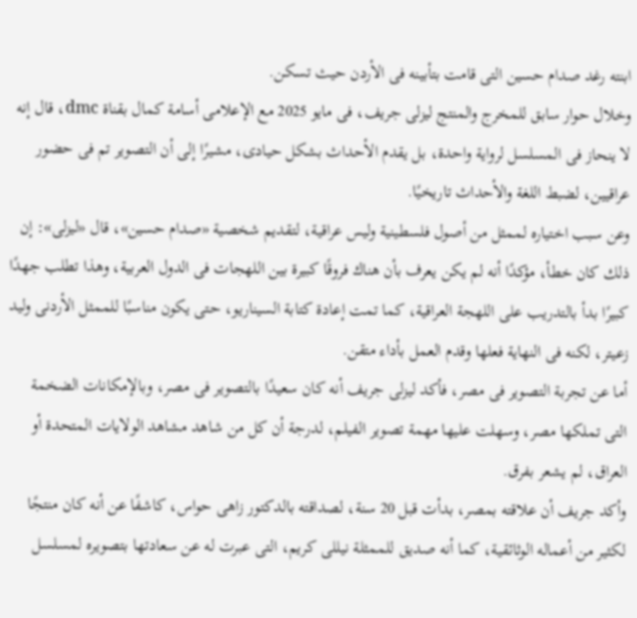ابنته رغد صدام حسين التى قامت بتأبينه فى الأردن حيث تسكن.
وخلال حوار سابق للمخرج والمنتج ليزلى جريف، فى مايو 2025 مع الإعلامى أسامة كمال بقناة dmc، قال إنه لا ينحاز فى المسلسل لرواية واحدة، بل يقدم الأحداث بشكل حيادى، مشيرًا إلى أن التصوير تم فى حضور عراقيين، لضبط اللغة والأحداث تاريخيًا.
وعن سبب اختياره لممثل من أصول فلسطينية وليس عراقية، لتقديم شخصية «صدام حسين»، قال «ليزلى»: إن ذلك كان خطأ، مؤكدًا أنه لم يكن يعرف بأن هناك فروقًا كبيرة بين اللهجات فى الدول العربية، وهذا تطلب جهدًا كبيرًا بدأ بالتدريب على اللهجة العراقية، كما تمت إعادة كتابة السيناريو، حتى يكون مناسبًا للممثل الأردنى وليد زعيتر، لكنه فى النهاية فعلها وقدم العمل بأداء متقن.
أما عن تجربة التصوير فى مصر، فأكد ليزلى جريف أنه كان سعيدًا بالتصوير فى مصر، وبالإمكانات الضخمة التى تملكها مصر، وسهلت عليها مهمة تصوير الفيلم، لدرجة أن كل من شاهد مشاهد الولايات المتحدة أو العراق، لم يشعر بفرق.
وأكد جريف أن علاقته بمصر، بدأت قبل 20 سنة، لصداقته بالدكتور زاهى حواس، كاشفًا عن أنه كان منتجًا لكثير من أعماله الوثائقية، كما أنه صديق للممثلة نيللى كريم، التى عبرت له عن سعادتها بتصويره لمسلسل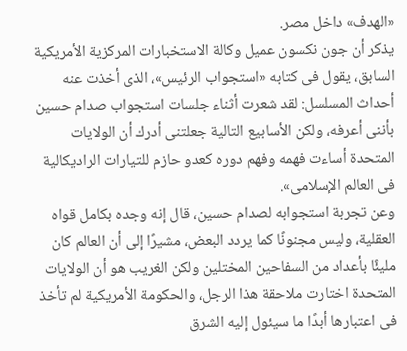«الهدف» داخل مصر.
يذكر أن جون نكسون عميل وكالة الاستخبارات المركزية الأمريكية السابق، يقول فى كتابه «استجواب الرئيس»، الذى أخذت عنه أحداث المسلسل: لقد شعرت أثناء جلسات استجواب صدام حسين بأننى أعرفه، ولكن الأسابيع التالية جعلتنى أدرك أن الولايات المتحدة أساءت فهمه وفهم دوره كعدو حازم للتيارات الراديكالية فى العالم الإسلامى».
وعن تجربة استجوابه لصدام حسين، قال إنه وجده بكامل قواه العقلية، وليس مجنونًا كما يردد البعض، مشيرًا إلى أن العالم كان مليئًا بأعداد من السفاحين المختلين ولكن الغريب هو أن الولايات المتحدة اختارت ملاحقة هذا الرجل، والحكومة الأمريكية لم تأخذ فى اعتبارها أبدًا ما سيئول إليه الشرق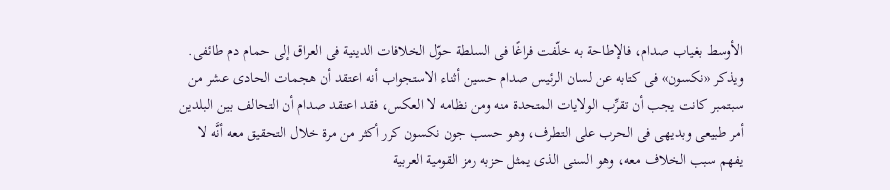الأوسط بغياب صدام، فالإطاحة به خلّفت فراغًا فى السلطة حوّل الخلافات الدينية فى العراق إلى حمام دم طائفى.
ويذكر «نكسون» فى كتابه عن لسان الرئيس صدام حسين أثناء الاستجواب أنه اعتقد أن هجمات الحادى عشر من سبتمبر كانت يجب أن تقرِّب الولايات المتحدة منه ومن نظامه لا العكس، فقد اعتقد صدام أن التحالف بين البلدين أمر طبيعى وبديهى فى الحرب على التطرف، وهو حسب جون نكسون كرر أكثر من مرة خلال التحقيق معه أنَّه لا يفهم سبب الخلاف معه، وهو السنى الذى يمثل حزبه رمز القومية العربية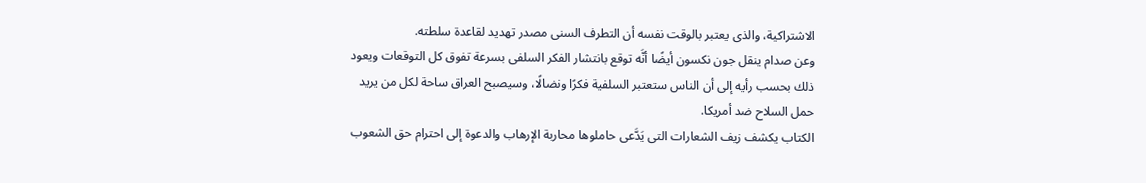الاشتراكية، والذى يعتبر بالوقت نفسه أن التطرف السنى مصدر تهديد لقاعدة سلطته.
وعن صدام ينقل جون نكسون أيضًا أنَّه توقع بانتشار الفكر السلفى بسرعة تفوق كل التوقعات ويعود ذلك بحسب رأيه إلى أن الناس ستعتبر السلفية فكرًا ونضالًا، وسيصبح العراق ساحة لكل من يريد حمل السلاح ضد أمريكا.
الكتاب يكشف زيف الشعارات التى يَدَّعى حاملوها محاربة الإرهاب والدعوة إلى احترام حق الشعوب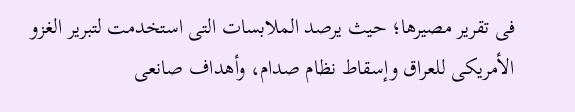فى تقرير مصيرها؛ حيث يرصد الملابسات التى استخدمت لتبرير الغزو الأمريكى للعراق وإسقاط نظام صدام، وأهداف صانعى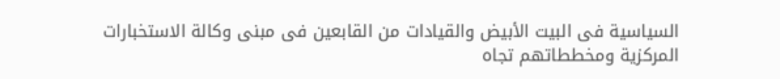السياسية فى البيت الأبيض والقيادات من القابعين فى مبنى وكالة الاستخبارات المركزية ومخططاتهم تجاه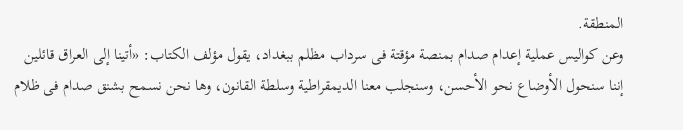المنطقة.
وعن كواليس عملية إعدام صدام بمنصة مؤقتة فى سرداب مظلم ببغداد، يقول مؤلف الكتاب: «أتينا إلى العراق قائلين إننا سنحول الأوضاع نحو الأحسن، وسنجلب معنا الديمقراطية وسلطة القانون، وها نحن نسمح بشنق صدام فى ظلام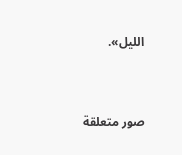الليل».


صور متعلقة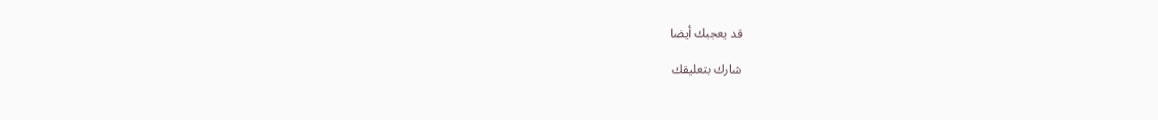قد يعجبك أيضا

شارك بتعليقك